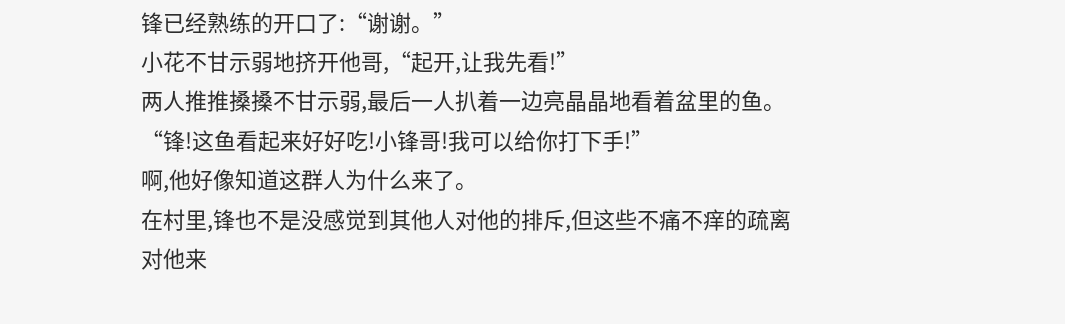锋已经熟练的开口了:“谢谢。”
小花不甘示弱地挤开他哥,“起开,让我先看!”
两人推推搡搡不甘示弱,最后一人扒着一边亮晶晶地看着盆里的鱼。
“锋!这鱼看起来好好吃!小锋哥!我可以给你打下手!”
啊,他好像知道这群人为什么来了。
在村里,锋也不是没感觉到其他人对他的排斥,但这些不痛不痒的疏离对他来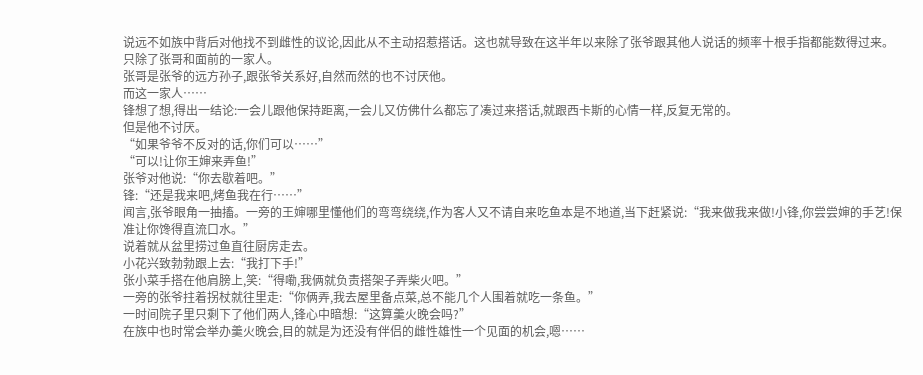说远不如族中背后对他找不到雌性的议论,因此从不主动招惹搭话。这也就导致在这半年以来除了张爷跟其他人说话的频率十根手指都能数得过来。
只除了张哥和面前的一家人。
张哥是张爷的远方孙子,跟张爷关系好,自然而然的也不讨厌他。
而这一家人……
锋想了想,得出一结论:一会儿跟他保持距离,一会儿又仿佛什么都忘了凑过来搭话,就跟西卡斯的心情一样,反复无常的。
但是他不讨厌。
“如果爷爷不反对的话,你们可以……”
“可以!让你王婶来弄鱼!”
张爷对他说:“你去歇着吧。”
锋:“还是我来吧,烤鱼我在行……”
闻言,张爷眼角一抽搐。一旁的王婶哪里懂他们的弯弯绕绕,作为客人又不请自来吃鱼本是不地道,当下赶紧说:“我来做我来做!小锋,你尝尝婶的手艺!保准让你馋得直流口水。”
说着就从盆里捞过鱼直往厨房走去。
小花兴致勃勃跟上去:“我打下手!”
张小菜手搭在他肩膀上,笑:“得嘞,我俩就负责搭架子弄柴火吧。”
一旁的张爷拄着拐杖就往里走:“你俩弄,我去屋里备点菜,总不能几个人围着就吃一条鱼。”
一时间院子里只剩下了他们两人,锋心中暗想:“这算羹火晚会吗?”
在族中也时常会举办羹火晚会,目的就是为还没有伴侣的雌性雄性一个见面的机会,嗯……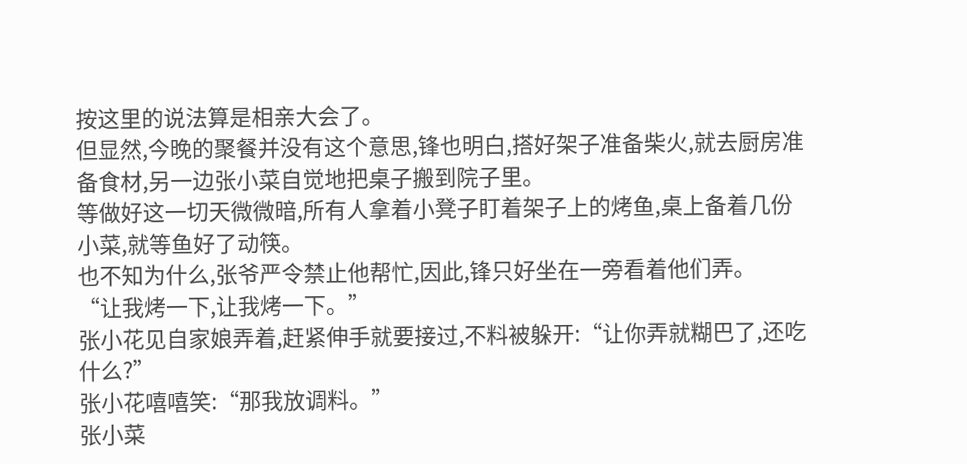按这里的说法算是相亲大会了。
但显然,今晚的聚餐并没有这个意思,锋也明白,搭好架子准备柴火,就去厨房准备食材,另一边张小菜自觉地把桌子搬到院子里。
等做好这一切天微微暗,所有人拿着小凳子盯着架子上的烤鱼,桌上备着几份小菜,就等鱼好了动筷。
也不知为什么,张爷严令禁止他帮忙,因此,锋只好坐在一旁看着他们弄。
“让我烤一下,让我烤一下。”
张小花见自家娘弄着,赶紧伸手就要接过,不料被躲开:“让你弄就糊巴了,还吃什么?”
张小花嘻嘻笑:“那我放调料。”
张小菜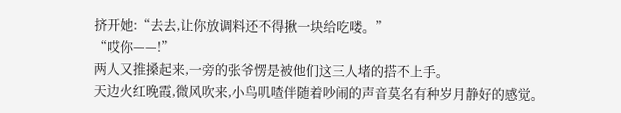挤开她:“去去,让你放调料还不得揪一块给吃喽。”
“哎你——!”
两人又推搡起来,一旁的张爷愣是被他们这三人堵的搭不上手。
天边火红晚霞,微风吹来,小鸟叽喳伴随着吵闹的声音莫名有种岁月静好的感觉。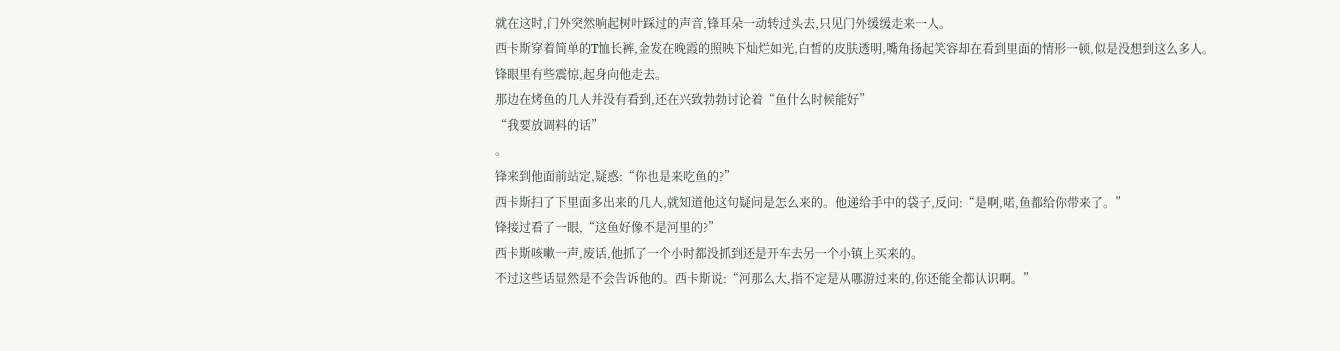就在这时,门外突然响起树叶踩过的声音,锋耳朵一动转过头去,只见门外缓缓走来一人。
西卡斯穿着简单的T恤长裤,金发在晚霞的照映下灿烂如光,白皙的皮肤透明,嘴角扬起笑容却在看到里面的情形一顿,似是没想到这么多人。
锋眼里有些震惊,起身向他走去。
那边在烤鱼的几人并没有看到,还在兴致勃勃讨论着“鱼什么时候能好”
“我要放调料的话”
。
锋来到他面前站定,疑惑:“你也是来吃鱼的?”
西卡斯扫了下里面多出来的几人,就知道他这句疑问是怎么来的。他递给手中的袋子,反问:“是啊,喏,鱼都给你带来了。”
锋接过看了一眼,“这鱼好像不是河里的?”
西卡斯咳嗽一声,废话,他抓了一个小时都没抓到还是开车去另一个小镇上买来的。
不过这些话显然是不会告诉他的。西卡斯说:“河那么大,指不定是从哪游过来的,你还能全都认识啊。”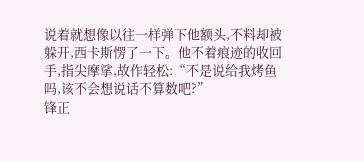说着就想像以往一样弹下他额头,不料却被躲开,西卡斯愣了一下。他不着痕迹的收回手,指尖摩挲,故作轻松:“不是说给我烤鱼吗,该不会想说话不算数吧?”
锋正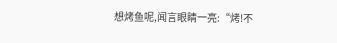想烤鱼呢,闻言眼睛一亮:“烤!不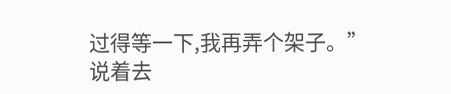过得等一下,我再弄个架子。”
说着去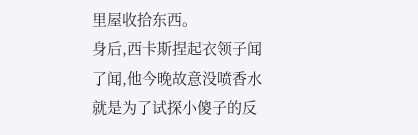里屋收拾东西。
身后,西卡斯捏起衣领子闻了闻,他今晚故意没喷香水就是为了试探小傻子的反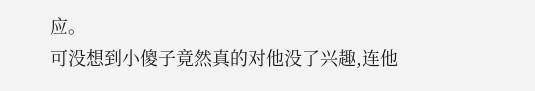应。
可没想到小傻子竟然真的对他没了兴趣,连他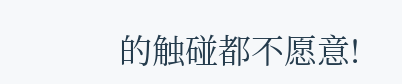的触碰都不愿意!